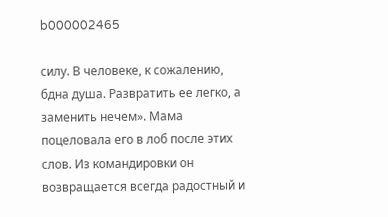b000002465

силу. В человеке, к сожалению, бдна душа. Развратить ее легко, а заменить нечем». Мама поцеловала его в лоб после этих слов. Из командировки он возвращается всегда радостный и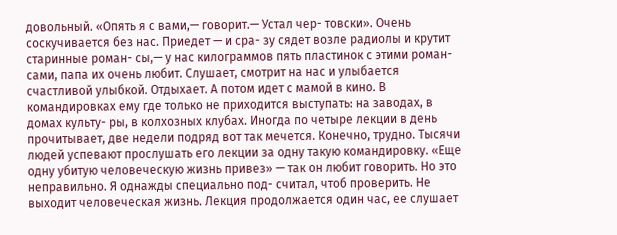довольный. «Опять я с вами,— говорит.— Устал чер- товски». Очень соскучивается без нас. Приедет — и сра- зу сядет возле радиолы и крутит старинные роман- сы,— у нас килограммов пять пластинок с этими роман- сами, папа их очень любит. Слушает, смотрит на нас и улыбается счастливой улыбкой. Отдыхает. А потом идет с мамой в кино. В командировках ему где только не приходится выступать: на заводах, в домах культу- ры, в колхозных клубах. Иногда по четыре лекции в день прочитывает, две недели подряд вот так мечется. Конечно, трудно. Тысячи людей успевают прослушать его лекции за одну такую командировку. «Еще одну убитую человеческую жизнь привез» — так он любит говорить. Но это неправильно. Я однажды специально под- считал, чтоб проверить. Не выходит человеческая жизнь. Лекция продолжается один час, ее слушает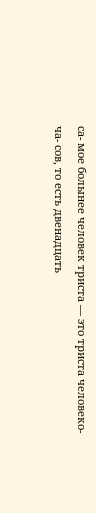са- мое болынее человек триста — это триста человеко-ча- сов, то есть двенадцать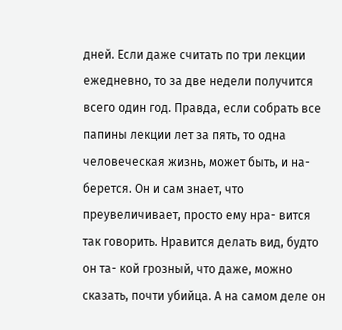дней. Если даже считать по три лекции ежедневно, то за две недели получится всего один год. Правда, если собрать все папины лекции лет за пять, то одна человеческая жизнь, может быть, и на- берется. Он и сам знает, что преувеличивает, просто ему нра- вится так говорить. Нравится делать вид, будто он та- кой грозный, что даже, можно сказать, почти убийца. А на самом деле он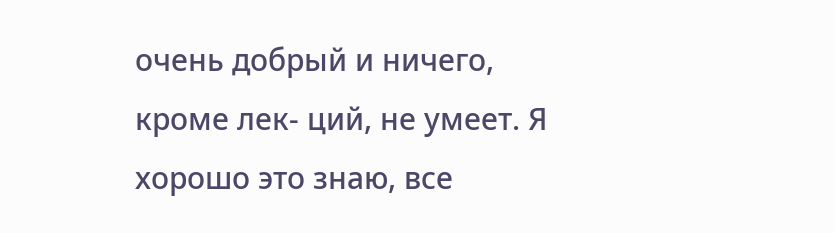очень добрый и ничего, кроме лек- ций, не умеет. Я хорошо это знаю, все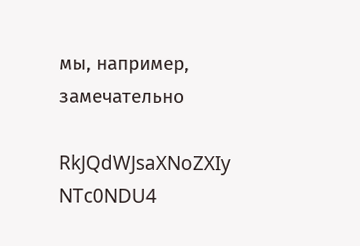мы, например, замечательно

RkJQdWJsaXNoZXIy NTc0NDU4